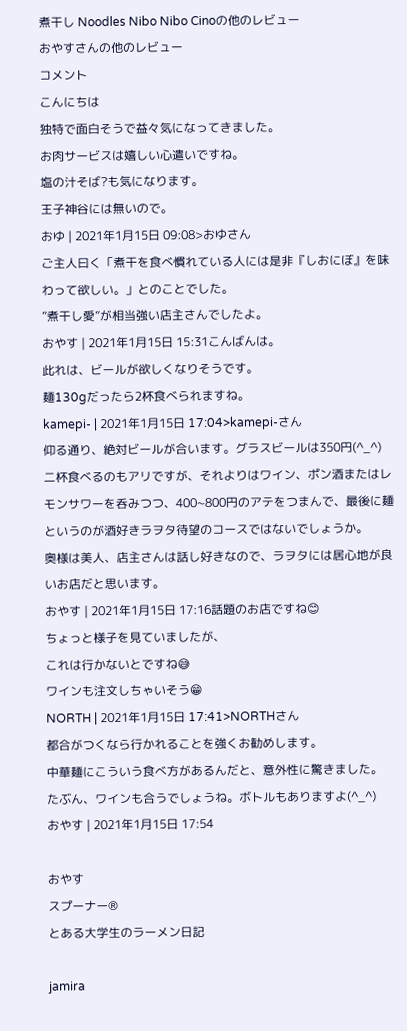煮干し Noodles Nibo Nibo Cinoの他のレビュー
おやすさんの他のレビュー
コメント
こんにちは
独特で面白そうで益々気になってきました。
お肉サービスは嬉しい心遣いですね。
塩の汁そば?も気になります。
王子神谷には無いので。
おゆ | 2021年1月15日 09:08>おゆさん
ご主人曰く「煮干を食べ慣れている人には是非『しおにぼ』を味わって欲しい。」とのことでした。
”煮干し愛”が相当強い店主さんでしたよ。
おやす | 2021年1月15日 15:31こんばんは。
此れは、ビールが欲しくなりそうです。
麺130gだったら2杯食べられますね。
kamepi- | 2021年1月15日 17:04>kamepi-さん
仰る通り、絶対ビールが合います。グラスビールは350円(^_^)
二杯食べるのもアリですが、それよりはワイン、ポン酒またはレモンサワーを呑みつつ、400~800円のアテをつまんで、最後に麺というのが酒好きラヲタ待望のコースではないでしょうか。
奥様は美人、店主さんは話し好きなので、ラヲタには居心地が良いお店だと思います。
おやす | 2021年1月15日 17:16話題のお店ですね😊
ちょっと様子を見ていましたが、
これは行かないとですね😅
ワインも注文しちゃいそう😁
NORTH | 2021年1月15日 17:41>NORTHさん
都合がつくなら行かれることを強くお勧めします。
中華麺にこういう食べ方があるんだと、意外性に驚きました。
たぶん、ワインも合うでしょうね。ボトルもありますよ(^_^)
おやす | 2021年1月15日 17:54

おやす
スプーナー®
とある大学生のラーメン日記

jamira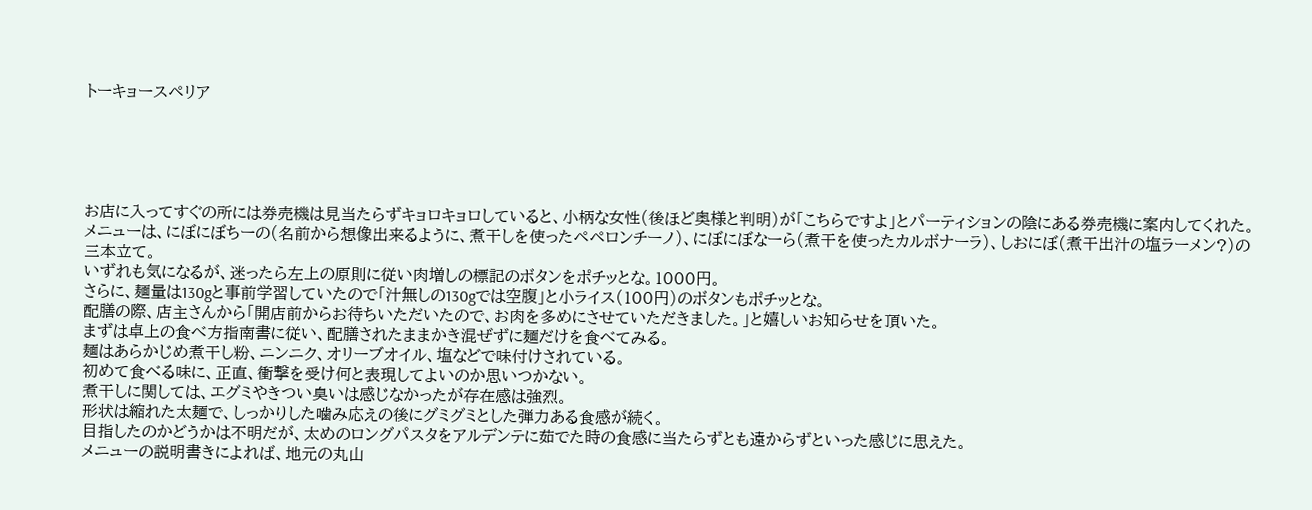トーキョースペリア





お店に入ってすぐの所には券売機は見当たらずキョロキョロしていると、小柄な女性(後ほど奥様と判明)が「こちらですよ」とパーティションの陰にある券売機に案内してくれた。
メニューは、にぼにぼちーの(名前から想像出来るように、煮干しを使ったペペロンチーノ)、にぼにぼなーら(煮干を使ったカルボナーラ)、しおにぼ(煮干出汁の塩ラーメン?)の三本立て。
いずれも気になるが、迷ったら左上の原則に従い肉増しの標記のボタンをポチッとな。1000円。
さらに、麺量は130gと事前学習していたので「汁無しの130gでは空腹」と小ライス(100円)のボタンもポチッとな。
配膳の際、店主さんから「開店前からお待ちいただいたので、お肉を多めにさせていただきました。」と嬉しいお知らせを頂いた。
まずは卓上の食べ方指南書に従い、配膳されたままかき混ぜずに麺だけを食べてみる。
麺はあらかじめ煮干し粉、ニンニク、オリーブオイル、塩などで味付けされている。
初めて食べる味に、正直、衝撃を受け何と表現してよいのか思いつかない。
煮干しに関しては、エグミやきつい臭いは感じなかったが存在感は強烈。
形状は縮れた太麺で、しっかりした噛み応えの後にグミグミとした弾力ある食感が続く。
目指したのかどうかは不明だが、太めのロングパスタをアルデンテに茹でた時の食感に当たらずとも遠からずといった感じに思えた。
メニューの説明書きによれば、地元の丸山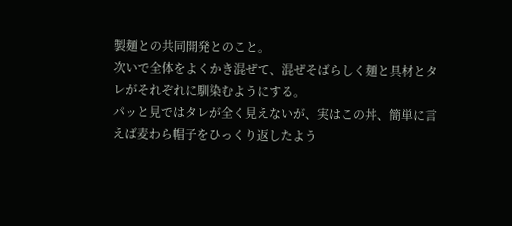製麺との共同開発とのこと。
次いで全体をよくかき混ぜて、混ぜそばらしく麺と具材とタレがそれぞれに馴染むようにする。
パッと見ではタレが全く見えないが、実はこの丼、簡単に言えば麦わら帽子をひっくり返したよう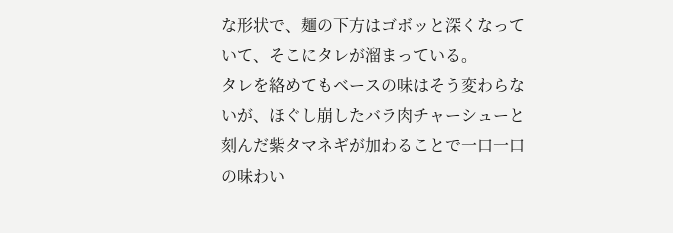な形状で、麺の下方はゴボッと深くなっていて、そこにタレが溜まっている。
タレを絡めてもベースの味はそう変わらないが、ほぐし崩したバラ肉チャーシューと刻んだ紫タマネギが加わることで一口一口の味わい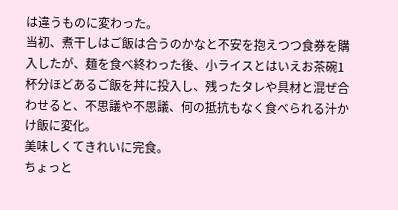は違うものに変わった。
当初、煮干しはご飯は合うのかなと不安を抱えつつ食券を購入したが、麺を食べ終わった後、小ライスとはいえお茶碗1杯分ほどあるご飯を丼に投入し、残ったタレや具材と混ぜ合わせると、不思議や不思議、何の抵抗もなく食べられる汁かけ飯に変化。
美味しくてきれいに完食。
ちょっと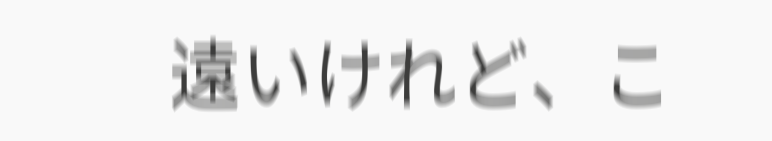遠いけれど、こ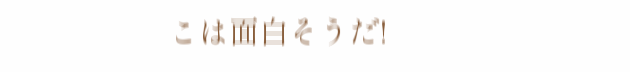こは面白そうだ!